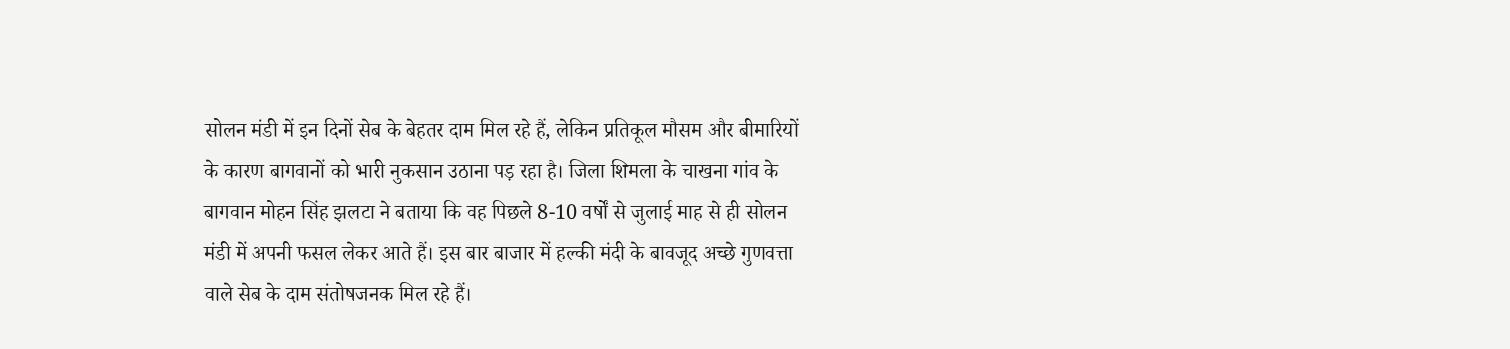सोलन मंडी में इन दिनों सेब के बेहतर दाम मिल रहे हैं, लेकिन प्रतिकूल मौसम और बीमारियों के कारण बागवानों को भारी नुकसान उठाना पड़ रहा है। जिला शिमला के चाखना गांव के बागवान मोहन सिंह झलटा ने बताया कि वह पिछले 8-10 वर्षों से जुलाई माह से ही सोलन मंडी में अपनी फसल लेकर आते हैं। इस बार बाजार में हल्की मंदी के बावजूद अच्छे गुणवत्ता वाले सेब के दाम संतोषजनक मिल रहे हैं।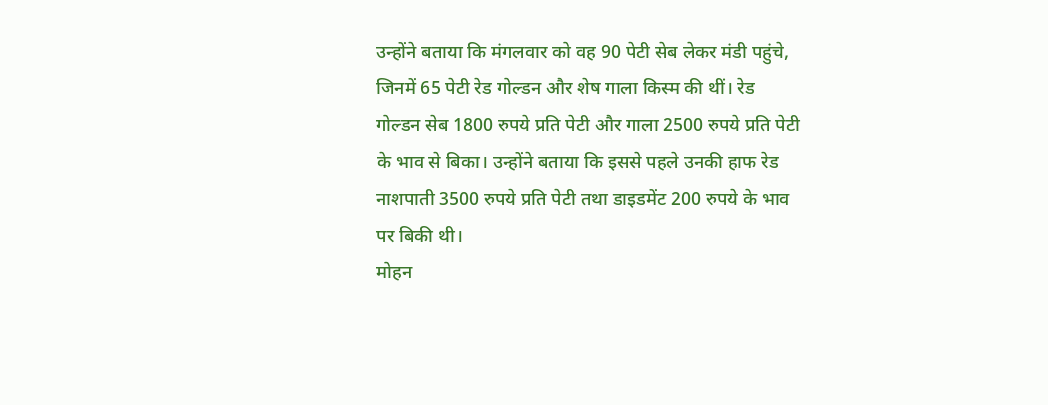उन्होंने बताया कि मंगलवार को वह 90 पेटी सेब लेकर मंडी पहुंचे, जिनमें 65 पेटी रेड गोल्डन और शेष गाला किस्म की थीं। रेड गोल्डन सेब 1800 रुपये प्रति पेटी और गाला 2500 रुपये प्रति पेटी के भाव से बिका। उन्होंने बताया कि इससे पहले उनकी हाफ रेड नाशपाती 3500 रुपये प्रति पेटी तथा डाइडमेंट 200 रुपये के भाव पर बिकी थी।
मोहन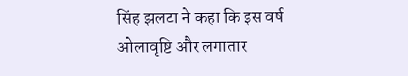सिंह झलटा ने कहा कि इस वर्ष ओलावृष्टि और लगातार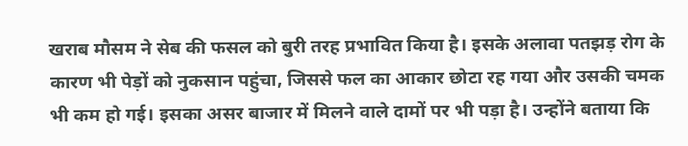खराब मौसम ने सेब की फसल को बुरी तरह प्रभावित किया है। इसके अलावा पतझड़ रोग के कारण भी पेड़ों को नुकसान पहुंचा, जिससे फल का आकार छोटा रह गया और उसकी चमक भी कम हो गई। इसका असर बाजार में मिलने वाले दामों पर भी पड़ा है। उन्होंने बताया कि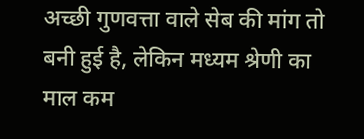अच्छी गुणवत्ता वाले सेब की मांग तो बनी हुई है, लेकिन मध्यम श्रेणी का माल कम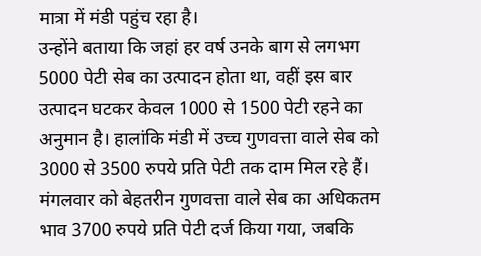मात्रा में मंडी पहुंच रहा है।
उन्होंने बताया कि जहां हर वर्ष उनके बाग से लगभग 5000 पेटी सेब का उत्पादन होता था, वहीं इस बार उत्पादन घटकर केवल 1000 से 1500 पेटी रहने का अनुमान है। हालांकि मंडी में उच्च गुणवत्ता वाले सेब को 3000 से 3500 रुपये प्रति पेटी तक दाम मिल रहे हैं। मंगलवार को बेहतरीन गुणवत्ता वाले सेब का अधिकतम भाव 3700 रुपये प्रति पेटी दर्ज किया गया, जबकि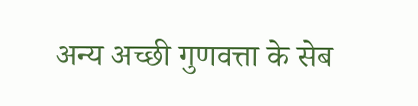अन्य अच्छी गुणवत्ता के सेब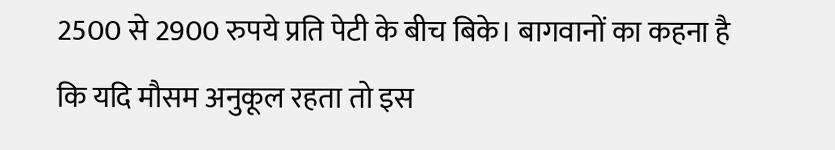2500 से 2900 रुपये प्रति पेटी के बीच बिके। बागवानों का कहना है कि यदि मौसम अनुकूल रहता तो इस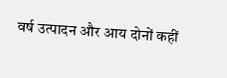वर्ष उत्पादन और आय दोनों कहीं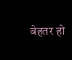बेहतर हो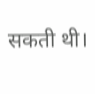सकती थी।